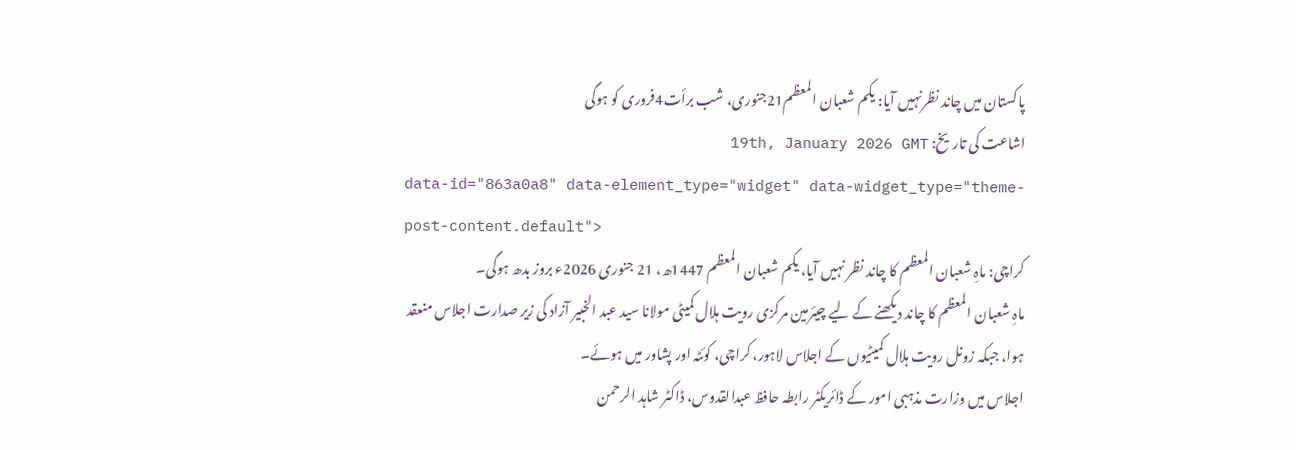پاکستان میں چاند نظرنہیں آیا: یکم شعبان المعظم21جنوری، شب برأت4فروری کو ہوگی
اشاعت کی تاریخ: 19th, January 2026 GMT
data-id="863a0a8" data-element_type="widget" data-widget_type="theme-post-content.default">
کراچی: ماہِ شعبان المعظم کا چاند نظر نہیں آیا، یکم شعبان المعظم 1447ھ، 21 جنوری 2026ء بروز بدھ ہوگی۔
ماہِ شعبان المعظم کا چاند دیکھنے کے لیے چیئرمین مرکزی رویت ہلال کمیٹی مولانا سید عبد الخبیر آزاد کی زیر صدارت اجلاس منعقد ہوا، جبکہ زونل رویت ہلال کمیٹیوں کے اجلاس لاہور، کراچی، کوئٹہ اور پشاور میں ہوئے۔
اجلاس میں وزارت مذہبی امور کے ڈائریکٹر رابطہ حافظ عبدالقدوس، ڈاکٹر شاہد الرحمن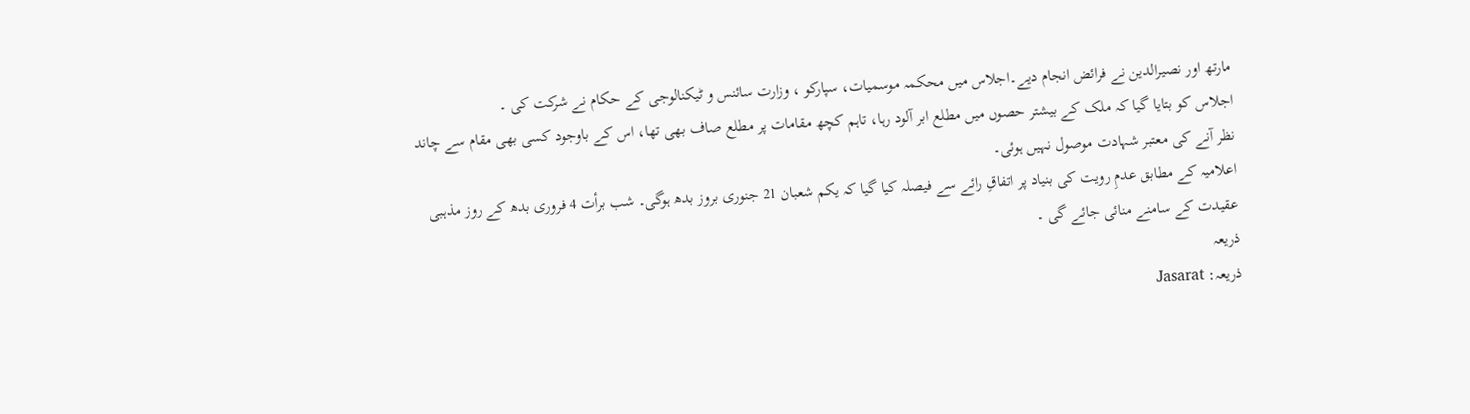مارتھ اور نصیرالدین نے فرائض انجام دیے۔اجلاس میں محکمہ موسمیات، سپارکو ، وزارت سائنس و ٹیکنالوجی کے حکام نے شرکت کی ۔
اجلاس کو بتایا گیا کہ ملک کے بیشتر حصوں میں مطلع ابر آلود رہا، تاہم کچھ مقامات پر مطلع صاف بھی تھا، اس کے باوجود کسی بھی مقام سے چاند نظر آنے کی معتبر شہادت موصول نہیں ہوئی۔
اعلامیہ کے مطابق عدمِ رویت کی بنیاد پر اتفاقِ رائے سے فیصلہ کیا گیا کہ یکم شعبان 21 جنوری بروز بدھ ہوگی۔ شب برأت 4 فروری بدھ کے روز مذہبی عقیدت کے سامنے منائی جائے گی ۔
ذریعہ
ذریعہ: Jasarat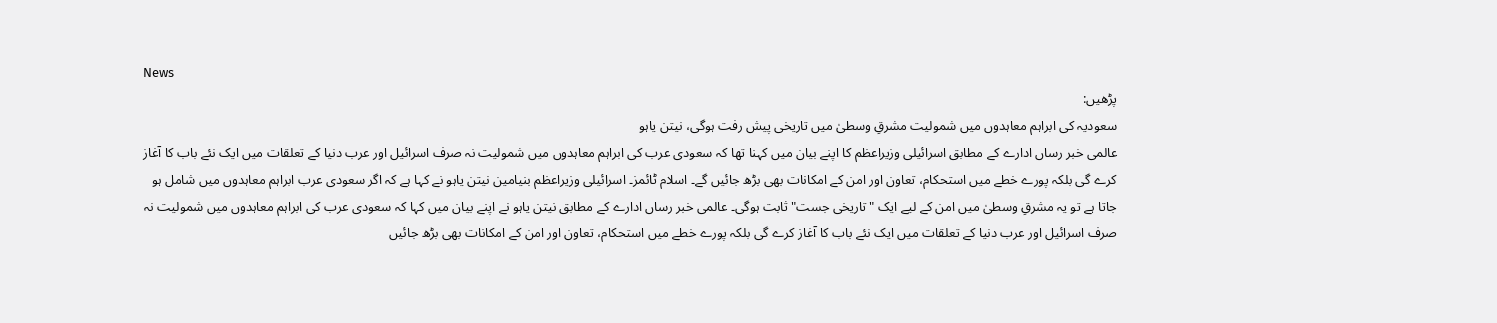News
پڑھیں:
سعودیہ کی ابراہم معاہدوں میں شمولیت مشرقِ وسطیٰ میں تاریخی پیش رفت ہوگی، نیتن یاہو
عالمی خبر رساں ادارے کے مطابق اسرائیلی وزیراعظم کا اپنے بیان میں کہنا تھا کہ سعودی عرب کی ابراہم معاہدوں میں شمولیت نہ صرف اسرائیل اور عرب دنیا کے تعلقات میں ایک نئے باب کا آغاز کرے گی بلکہ پورے خطے میں استحکام، تعاون اور امن کے امکانات بھی بڑھ جائیں گے۔ اسلام ٹائمز۔ اسرائیلی وزیراعظم بنیامین نیتن یاہو نے کہا ہے کہ اگر سعودی عرب ابراہم معاہدوں میں شامل ہو جاتا ہے تو یہ مشرقِ وسطیٰ میں امن کے لیے ایک "تاریخی جست" ثابت ہوگی۔ عالمی خبر رساں ادارے کے مطابق نیتن یاہو نے اپنے بیان میں کہا کہ سعودی عرب کی ابراہم معاہدوں میں شمولیت نہ صرف اسرائیل اور عرب دنیا کے تعلقات میں ایک نئے باب کا آغاز کرے گی بلکہ پورے خطے میں استحکام، تعاون اور امن کے امکانات بھی بڑھ جائیں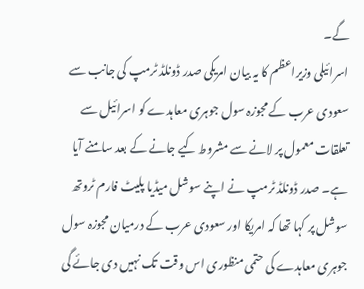گے۔
اسرائیلی وزیراعظم کا یہ بیان امریکی صدر ڈونلڈ ٹرمپ کی جانب سے سعودی عرب کے مجوزہ سول جوہری معاہدے کو اسرائیل سے تعلقات معمول پر لانے سے مشروط کیے جانے کے بعد سامنے آیا ہے۔ صدر ڈونلڈ ٹرمپ نے اپنے سوشل میڈیا پلیٹ فارم ٹروتھ سوشل پر کہا تھا کہ امریکا اور سعودی عرب کے درمیان مجوزہ سول جوہری معاہدے کی حتمی منظوری اس وقت تک نہیں دی جائے گی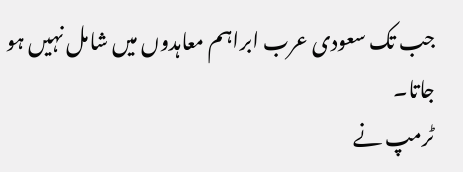جب تک سعودی عرب ابراہم معاہدوں میں شامل نہیں ہو جاتا۔
ٹرمپ نے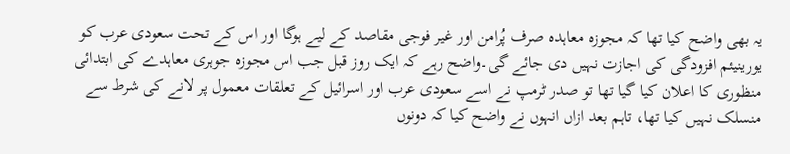یہ بھی واضح کیا تھا کہ مجوزہ معاہدہ صرف پُرامن اور غیر فوجی مقاصد کے لیے ہوگا اور اس کے تحت سعودی عرب کو یورینیئم افزودگی کی اجازت نہیں دی جائے گی۔واضح رہے کہ ایک روز قبل جب اس مجوزہ جوہری معاہدے کی ابتدائی منظوری کا اعلان کیا گیا تھا تو صدر ٹرمپ نے اسے سعودی عرب اور اسرائیل کے تعلقات معمول پر لانے کی شرط سے منسلک نہیں کیا تھا، تاہم بعد ازاں انہوں نے واضح کیا کہ دونوں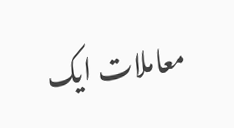معاملات ایک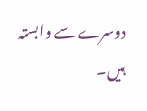دوسرے سے وابستہ ہیں۔